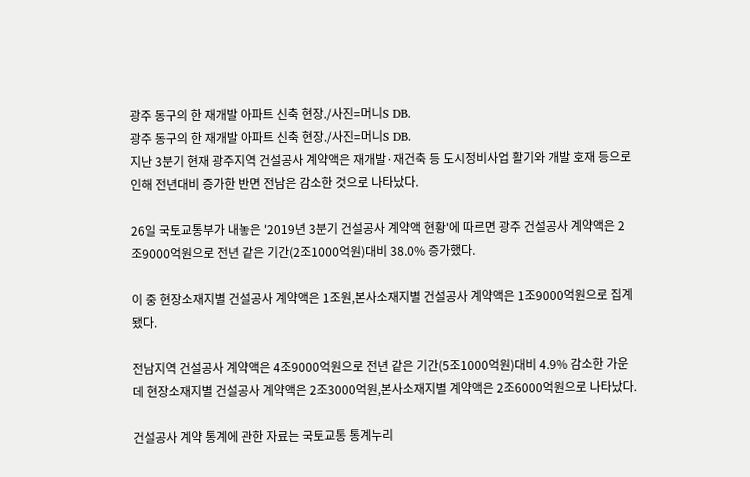광주 동구의 한 재개발 아파트 신축 현장./사진=머니S DB.
광주 동구의 한 재개발 아파트 신축 현장./사진=머니S DB.
지난 3분기 현재 광주지역 건설공사 계약액은 재개발·재건축 등 도시정비사업 활기와 개발 호재 등으로 인해 전년대비 증가한 반면 전남은 감소한 것으로 나타났다.

26일 국토교통부가 내놓은 '2019년 3분기 건설공사 계약액 현황'에 따르면 광주 건설공사 계약액은 2조9000억원으로 전년 같은 기간(2조1000억원)대비 38.0% 증가했다.

이 중 현장소재지별 건설공사 계약액은 1조원,본사소재지별 건설공사 계약액은 1조9000억원으로 집계됐다.

전남지역 건설공사 계약액은 4조9000억원으로 전년 같은 기간(5조1000억원)대비 4.9% 감소한 가운데 현장소재지별 건설공사 계약액은 2조3000억원,본사소재지별 계약액은 2조6000억원으로 나타났다.

건설공사 계약 통계에 관한 자료는 국토교통 통계누리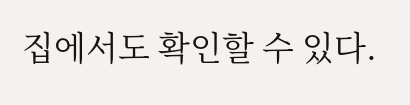집에서도 확인할 수 있다.